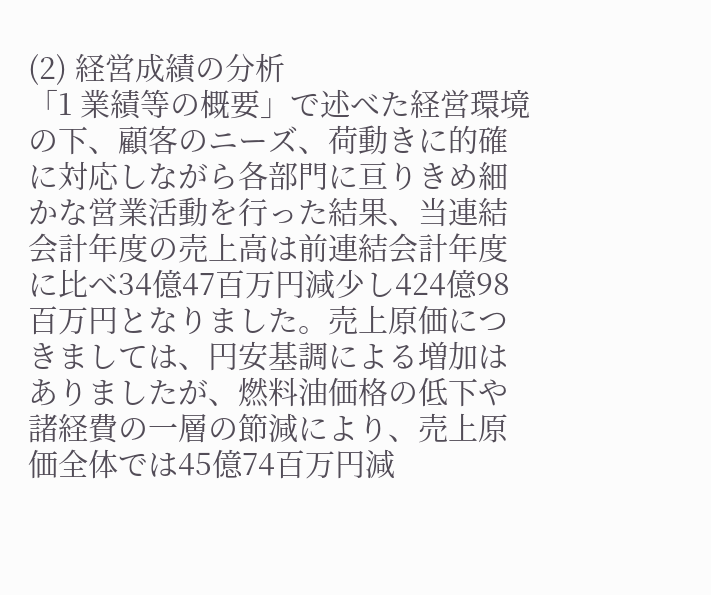(2) 経営成績の分析
「1 業績等の概要」で述べた経営環境の下、顧客のニーズ、荷動きに的確に対応しながら各部門に亘りきめ細かな営業活動を行った結果、当連結会計年度の売上高は前連結会計年度に比べ34億47百万円減少し424億98百万円となりました。売上原価につきましては、円安基調による増加はありましたが、燃料油価格の低下や諸経費の一層の節減により、売上原価全体では45億74百万円減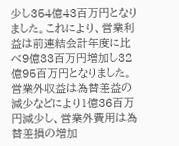少し354億43百万円となりました。これにより、営業利益は前連結会計年度に比べ9億33百万円増加し32億95百万円となりました。営業外収益は為替差益の減少などにより1億36百万円減少し、営業外費用は為替差損の増加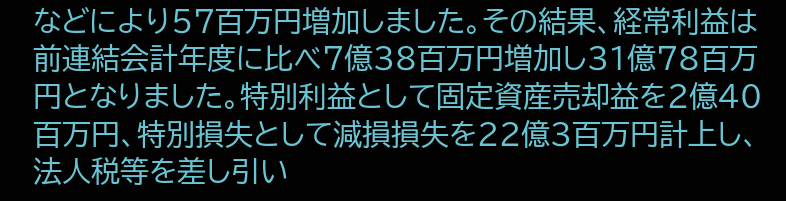などにより57百万円増加しました。その結果、経常利益は前連結会計年度に比べ7億38百万円増加し31億78百万円となりました。特別利益として固定資産売却益を2億40百万円、特別損失として減損損失を22億3百万円計上し、法人税等を差し引い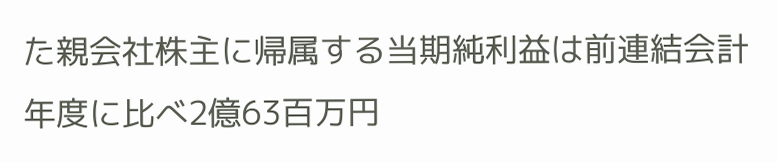た親会社株主に帰属する当期純利益は前連結会計年度に比べ2億63百万円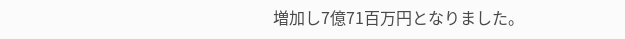増加し7億71百万円となりました。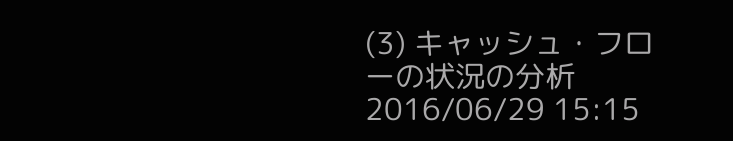(3) キャッシュ・フローの状況の分析
2016/06/29 15:15